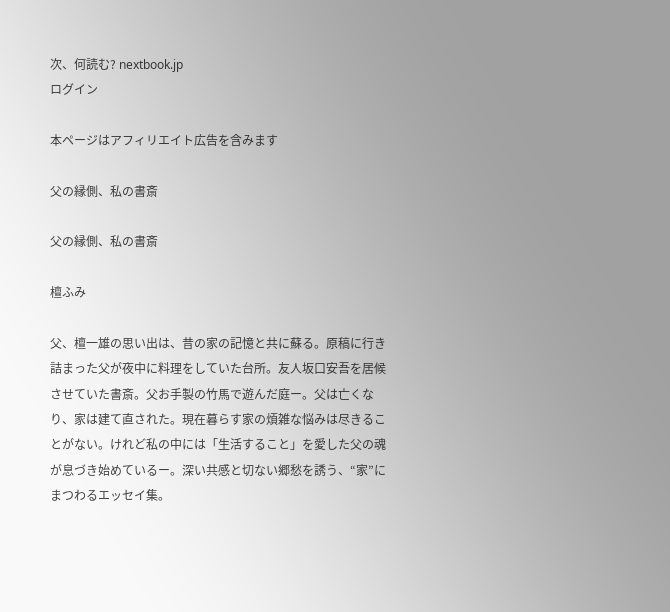次、何読む? nextbook.jp
ログイン

本ページはアフィリエイト広告を含みます

父の縁側、私の書斎

父の縁側、私の書斎

檀ふみ

父、檀一雄の思い出は、昔の家の記憶と共に蘇る。原稿に行き詰まった父が夜中に料理をしていた台所。友人坂口安吾を居候させていた書斎。父お手製の竹馬で遊んだ庭ー。父は亡くなり、家は建て直された。現在暮らす家の煩雑な悩みは尽きることがない。けれど私の中には「生活すること」を愛した父の魂が息づき始めているー。深い共感と切ない郷愁を誘う、“家”にまつわるエッセイ集。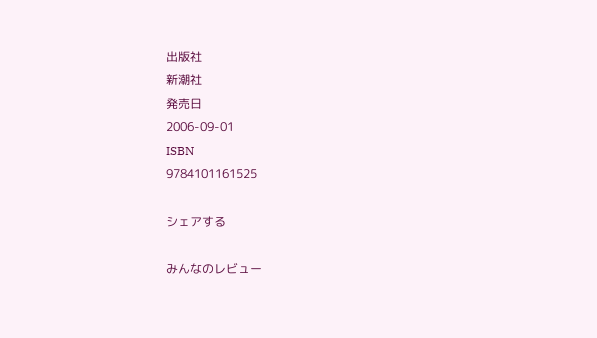出版社
新潮社
発売日
2006-09-01
ISBN
9784101161525

シェアする

みんなのレビュー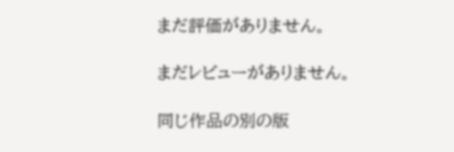まだ評価がありません。

まだレビューがありません。

同じ作品の別の版